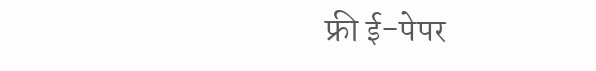फ्री ई-पेपर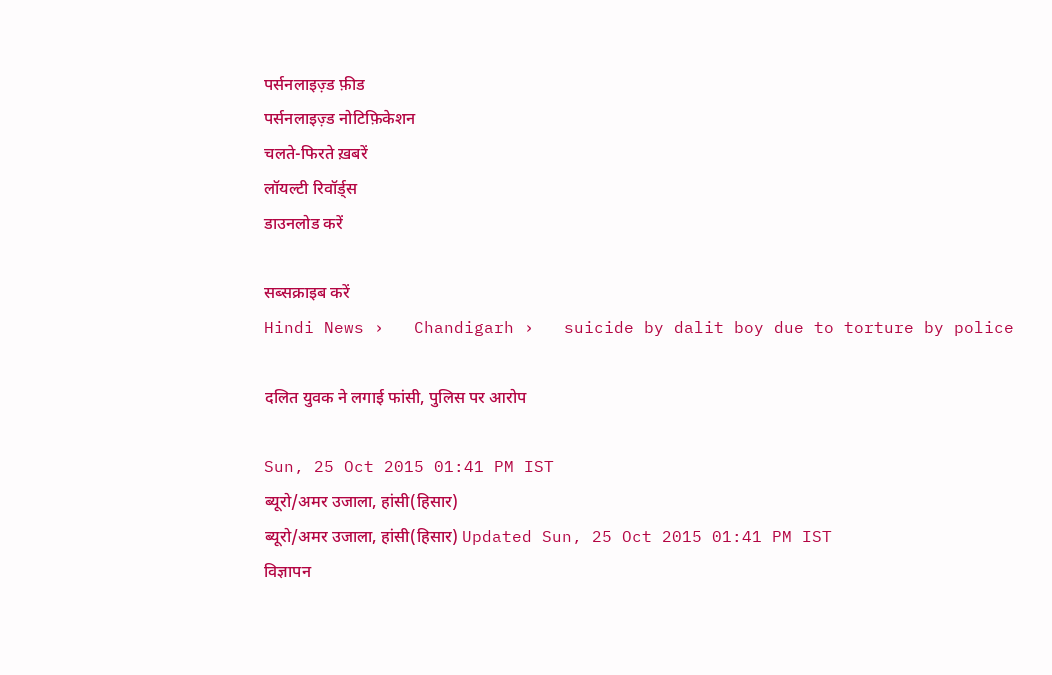पर्सनलाइज़्ड फ़ीड
पर्सनलाइज़्ड नोटिफ़िकेशन
चलते-फिरते ख़बरें
लॉयल्टी रिवॉर्ड्स
डाउनलोड करें

सब्सक्राइब करें
Hindi News ›   Chandigarh ›   suicide by dalit boy due to torture by police

दलित युवक ने लगाई फांसी, पुलिस पर आरोप

Sun, 25 Oct 2015 01:41 PM IST
ब्यूरो/अमर उजाला, हांसी(हिसार)
ब्यूरो/अमर उजाला, हांसी(हिसार) Updated Sun, 25 Oct 2015 01:41 PM IST
विज्ञापन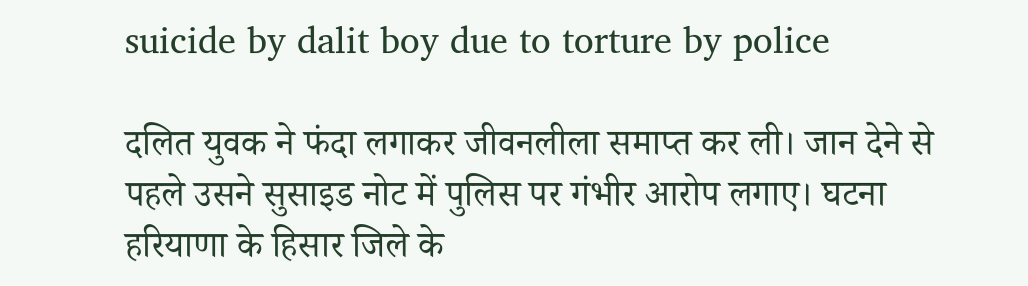suicide by dalit boy due to torture by police

दलित युवक ने फंदा लगाकर जीवनलीला समाप्त कर ली। जान देने से पहले उसने सुसाइड नोट में पुलिस पर गंभीर आरोप लगाए। घटना हरियाणा के हिसार जिले के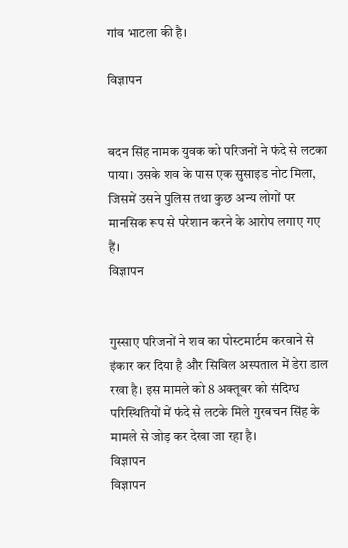गांव भाटला की है।

विज्ञापन


बदन सिंह नामक युवक को परिजनों ने फंदे से लटका पाया। उसके शव के पास एक सुसाइड नोट मिला, जिसमें उसने पुलिस तथा कुछ अन्य लोगों पर मानसिक रूप से परेशान करने के आरोप लगाए गए हैं।
विज्ञापन


गुस्साए परिजनों ने शव का पोस्टमार्टम करवाने से इंकार कर दिया है और सिविल अस्पताल में डेरा डाल रखा है। इस मामले को 8 अक्तूबर को संदिग्ध परिस्थितियों में फंदे से लटके मिले गुरबचन सिंह के मामले से जोड़ कर देखा जा रहा है।
विज्ञापन
विज्ञापन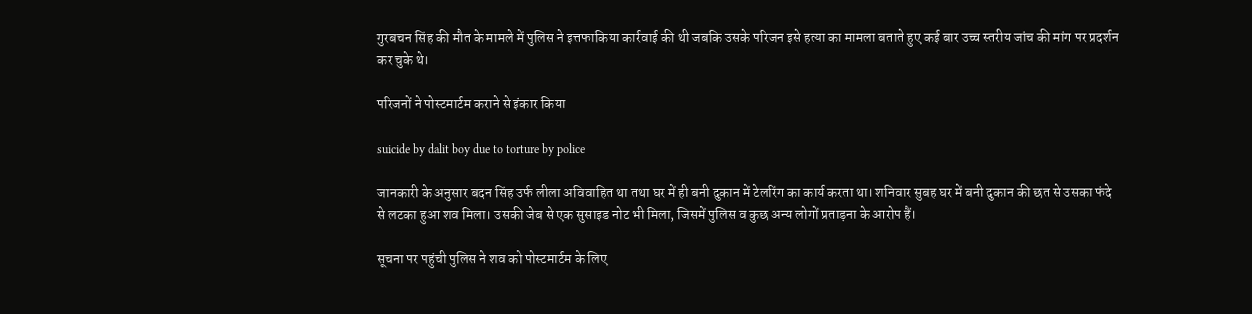गुरबचन सिंह की मौत के मामले में पुलिस ने इत्तफाकिया कार्रवाई की थी जबकि उसके परिजन इसे हत्या का मामला बताते हुए कई बार उच्च स्तरीय जांच की मांग पर प्रदर्शन कर चुके थे।

परिजनों ने पोस्टमार्टम कराने से इंकार किया

suicide by dalit boy due to torture by police

जानकारी के अनुसार बदन सिंह उर्फ लीला अविवाहित था तथा घर में ही बनी दुकान में टेलरिंग का कार्य करता था। शनिवार सुबह घर में बनी दुकान की छत से उसका फंदे से लटका हुआ शव मिला। उसकी जेब से एक सुसाइड नोट भी मिला, जिसमें पुलिस व कुछ अन्य लोगों प्रताड़ना के आरोप हैं।

सूचना पर पहुंची पुलिस ने शव को पोस्टमार्टम के लिए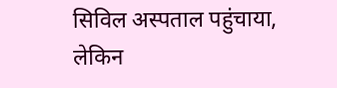सिविल अस्पताल पहुंचाया, लेकिन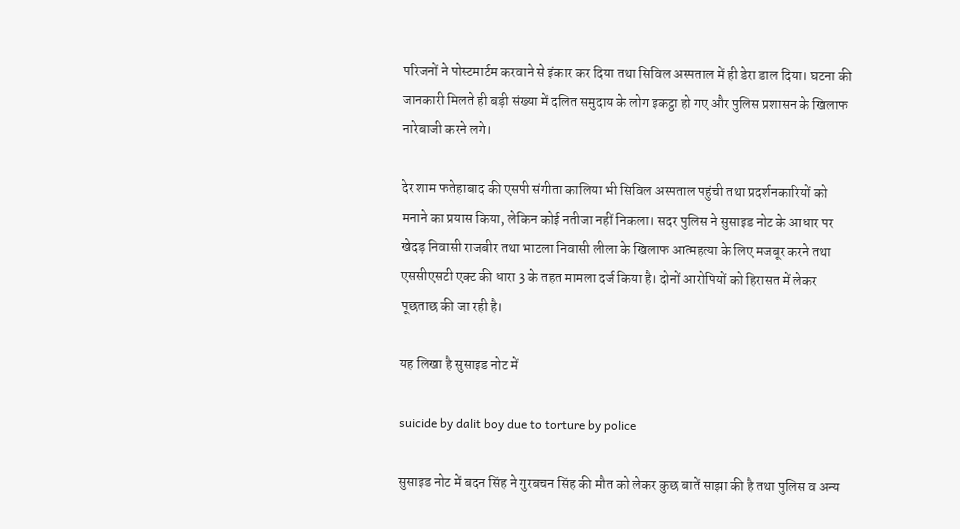परिजनों ने पोस्टमार्टम करवाने से इंकार कर दिया तथा सिविल अस्पताल में ही डेरा डाल दिया। घटना की जानकारी मिलते ही बड़ी संख्या में दलित समुदाय के लोग इकट्ठा हो गए और पुलिस प्रशासन के खिलाफ नारेबाजी करने लगे।

देर शाम फतेहाबाद की एसपी संगीता कालिया भी सिविल अस्पताल पहुंची तथा प्रदर्शनकारियों को मनाने का प्रयास किया, लेकिन कोई नतीजा नहीं निकला। सदर पुलिस ने सुसाइड नोट के आधार पर खेदड़ निवासी राजबीर तथा भाटला निवासी लीला के खिलाफ आत्महत्या के लिए मजबूर करने तथा एससीएसटी एक्ट की धारा 3 के तहत मामला दर्ज किया है। दोनों आरोपियों को हिरासत में लेकर पूछताछ की जा रही है।

यह लिखा है सुसाइड नोट में

suicide by dalit boy due to torture by police

सुसाइड नोट में बदन सिंह ने गुरबचन सिंह की मौत को लेकर कुछ बातें साझा की है तथा पुलिस व अन्य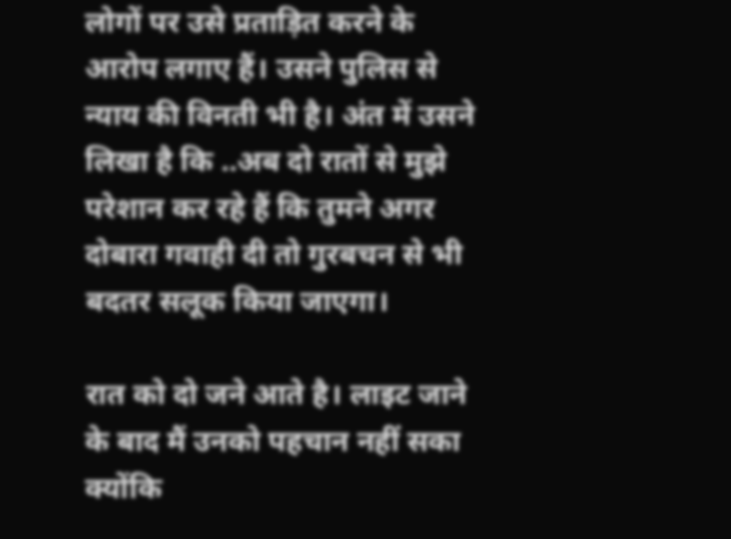लोगों पर उसे प्रताड़ित करने के आरोप लगाए हैं। उसने पुलिस से न्याय की विनती भी है। अंत में उसने लिखा है कि ..अब दो रातों से मुझे परेशान कर रहे हैं कि तुमने अगर दोबारा गवाही दी तो गुरबचन से भी बदतर सलूक किया जाएगा।

रात को दो जने आते है। लाइट जाने के बाद मैं उनको पहचान नहीं सका क्योंकि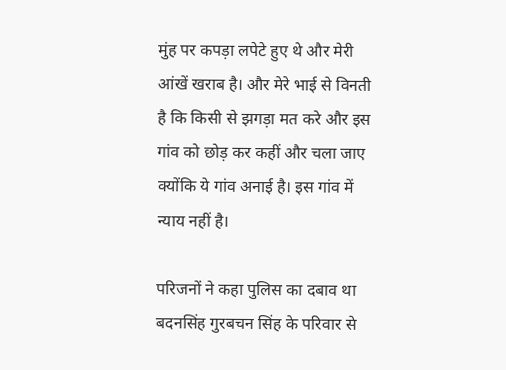मुंह पर कपड़ा लपेटे हुए थे और मेरी आंखें खराब है। और मेरे भाई से विनती है कि किसी से झगड़ा मत करे और इस गांव को छोड़ कर कहीं और चला जाए क्योंकि ये गांव अनाई है। इस गांव में न्याय नहीं है।

परिजनों ने कहा पुलिस का दबाव था
बदनसिंह गुरबचन सिंह के परिवार से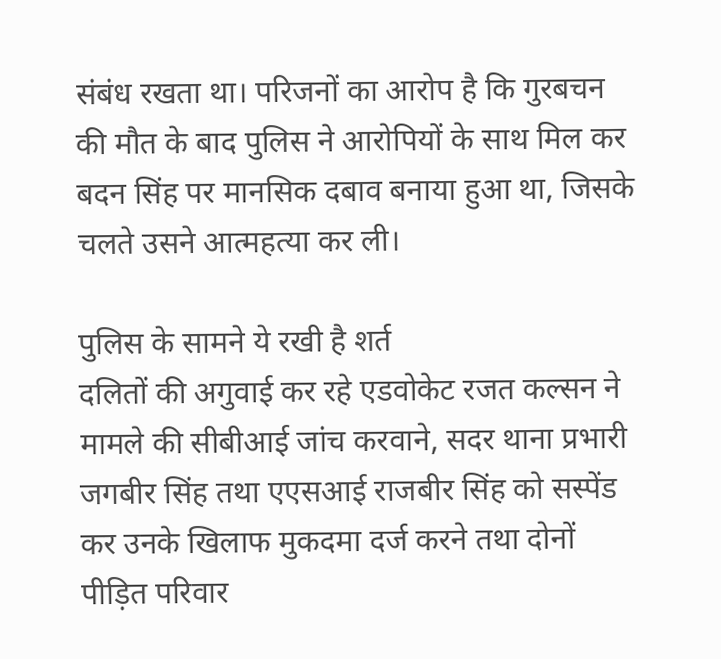संबंध रखता था। परिजनों का आरोप है कि गुरबचन की मौत के बाद पुलिस ने आरोपियों के साथ मिल कर बदन सिंह पर मानसिक दबाव बनाया हुआ था, जिसके चलते उसने आत्महत्या कर ली।

पुलिस के सामने ये रखी है शर्त
दलितों की अगुवाई कर रहे एडवोकेट रजत कल्सन ने मामले की सीबीआई जांच करवाने, सदर थाना प्रभारी जगबीर सिंह तथा एएसआई राजबीर सिंह को सस्पेंड कर उनके खिलाफ मुकदमा दर्ज करने तथा दोनों पीड़ित परिवार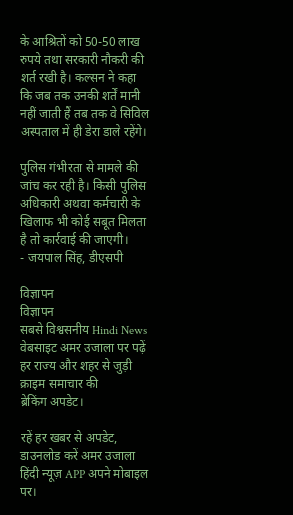के आश्रितों को 50-50 लाख रुपये तथा सरकारी नौकरी की शर्त रखी है। कल्सन ने कहा कि जब तक उनकी शर्तें मानी नहीं जाती हैं तब तक वे सिविल अस्पताल में ही डेरा डाले रहेंगे।

पुलिस गंभीरता से मामले की जांच कर रही है। किसी पुलिस अधिकारी अथवा कर्मचारी के खिलाफ भी कोई सबूत मिलता है तो कार्रवाई की जाएगी।
- जयपाल सिंह, डीएसपी

विज्ञापन
विज्ञापन
सबसे विश्वसनीय Hindi News वेबसाइट अमर उजाला पर पढ़ें हर राज्य और शहर से जुड़ी क्राइम समाचार की
ब्रेकिंग अपडेट।

रहें हर खबर से अपडेट, डाउनलोड करें अमर उजाला हिंदी न्यूज़ APP अपने मोबाइल पर।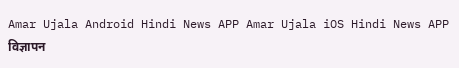Amar Ujala Android Hindi News APP Amar Ujala iOS Hindi News APP
विज्ञापन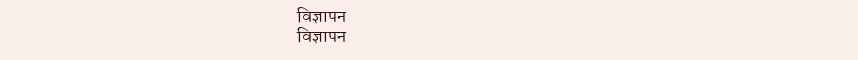विज्ञापन
विज्ञापन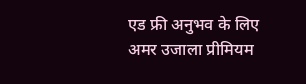एड फ्री अनुभव के लिए अमर उजाला प्रीमियम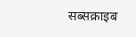सब्सक्राइब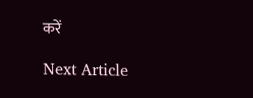करें

Next Article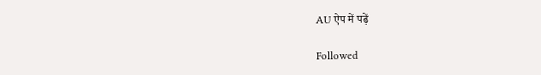AU ऐप में पढ़ें

Followed